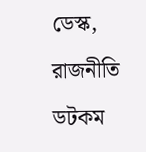ডেস্ক, রাজনীতি ডটকম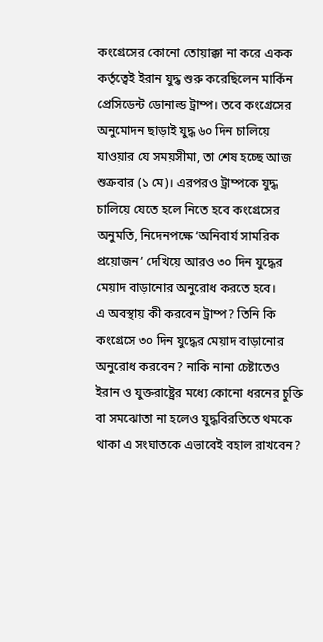কংগ্রেসের কোনো তোয়াক্কা না করে একক কর্তৃত্বেই ইরান যুদ্ধ শুরু করেছিলেন মার্কিন প্রেসিডেন্ট ডোনাল্ড ট্রাম্প। তবে কংগ্রেসের অনুমোদন ছাড়াই যুদ্ধ ৬০ দিন চালিয়ে যাওয়ার যে সময়সীমা, তা শেষ হচ্ছে আজ শুক্রবার (১ মে)। এরপরও ট্রাম্পকে যুদ্ধ চালিয়ে যেতে হলে নিতে হবে কংগ্রেসের অনুমতি, নিদেনপক্ষে ‘অনিবার্য সামরিক প্রয়োজন’ দেখিয়ে আরও ৩০ দিন যুদ্ধের মেয়াদ বাড়ানোর অনুরোধ করতে হবে।
এ অবস্থায় কী করবেন ট্রাম্প? তিনি কি কংগ্রেসে ৩০ দিন যুদ্ধের মেয়াদ বাড়ানোর অনুরোধ করবেন? নাকি নানা চেষ্টাতেও ইরান ও যুক্তরাষ্ট্রের মধ্যে কোনো ধরনের চুক্তি বা সমঝোতা না হলেও যুদ্ধবিরতিতে থমকে থাকা এ সংঘাতকে এভাবেই বহাল রাখবেন?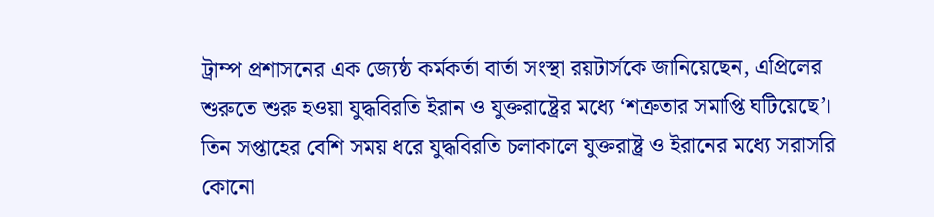ট্রাম্প প্রশাসনের এক জ্যেষ্ঠ কর্মকর্তা বার্তা সংস্থা রয়টার্সকে জানিয়েছেন, এপ্রিলের শুরুতে শুরু হওয়া যুদ্ধবিরতি ইরান ও যুক্তরাষ্ট্রের মধ্যে ‘শত্রুতার সমাপ্তি ঘটিয়েছে’।
তিন সপ্তাহের বেশি সময় ধরে যুদ্ধবিরতি চলাকালে যুক্তরাষ্ট্র ও ইরানের মধ্যে সরাসরি কোনো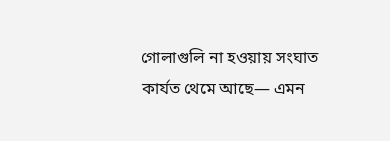গোলাগুলি না হওয়ায় সংঘাত কার্যত থেমে আছে— এমন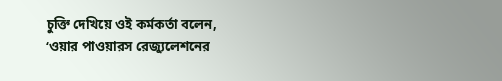চুক্তি দেখিয়ে ওই কর্মকর্তা বলেন, ‘ওয়ার পাওয়ারস রেজ্যুলেশনের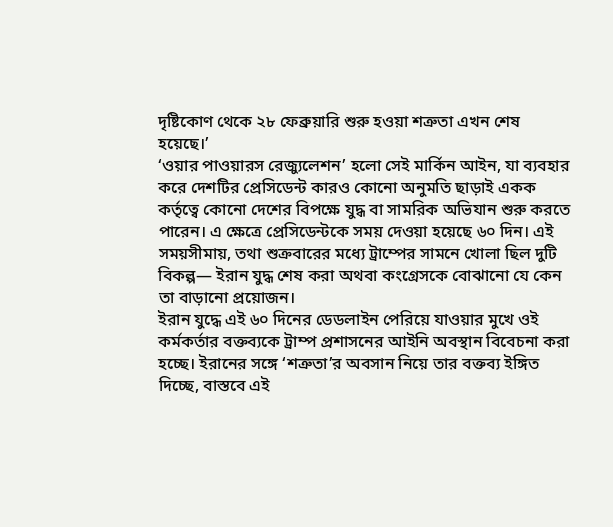দৃষ্টিকোণ থেকে ২৮ ফেব্রুয়ারি শুরু হওয়া শত্রুতা এখন শেষ হয়েছে।’
‘ওয়ার পাওয়ারস রেজ্যুলেশন’ হলো সেই মার্কিন আইন, যা ব্যবহার করে দেশটির প্রেসিডেন্ট কারও কোনো অনুমতি ছাড়াই একক কর্তৃত্বে কোনো দেশের বিপক্ষে যুদ্ধ বা সামরিক অভিযান শুরু করতে পারেন। এ ক্ষেত্রে প্রেসিডেন্টকে সময় দেওয়া হয়েছে ৬০ দিন। এই সময়সীমায়, তথা শুক্রবারের মধ্যে ট্রাম্পের সামনে খোলা ছিল দুটি বিকল্প— ইরান যুদ্ধ শেষ করা অথবা কংগ্রেসকে বোঝানো যে কেন তা বাড়ানো প্রয়োজন।
ইরান যুদ্ধে এই ৬০ দিনের ডেডলাইন পেরিয়ে যাওয়ার মুখে ওই কর্মকর্তার বক্তব্যকে ট্রাম্প প্রশাসনের আইনি অবস্থান বিবেচনা করা হচ্ছে। ইরানের সঙ্গে ‘শত্রুতা’র অবসান নিয়ে তার বক্তব্য ইঙ্গিত দিচ্ছে, বাস্তবে এই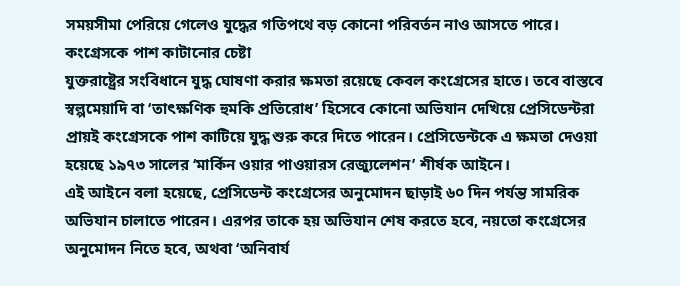সময়সীমা পেরিয়ে গেলেও যুদ্ধের গতিপথে বড় কোনো পরিবর্তন নাও আসতে পারে।
কংগ্রেসকে পাশ কাটানোর চেষ্টা
যুক্তরাষ্ট্রের সংবিধানে যুদ্ধ ঘোষণা করার ক্ষমতা রয়েছে কেবল কংগ্রেসের হাতে। তবে বাস্তবে স্বল্পমেয়াদি বা ‘তাৎক্ষণিক হুমকি প্রতিরোধ’ হিসেবে কোনো অভিযান দেখিয়ে প্রেসিডেন্টরা প্রায়ই কংগ্রেসকে পাশ কাটিয়ে যুদ্ধ শুরু করে দিতে পারেন। প্রেসিডেন্টকে এ ক্ষমতা দেওয়া হয়েছে ১৯৭৩ সালের ‘মার্কিন ওয়ার পাওয়ারস রেজ্যুলেশন’ শীর্ষক আইনে।
এই আইনে বলা হয়েছে, প্রেসিডেন্ট কংগ্রেসের অনুমোদন ছাড়াই ৬০ দিন পর্যন্ত সামরিক অভিযান চালাতে পারেন। এরপর তাকে হয় অভিযান শেষ করতে হবে, নয়তো কংগ্রেসের অনুমোদন নিতে হবে, অথবা ‘অনিবার্য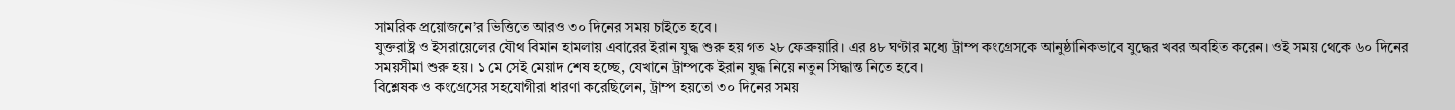সামরিক প্রয়োজনে’র ভিত্তিতে আরও ৩০ দিনের সময় চাইতে হবে।
যুক্তরাষ্ট্র ও ইসরায়েলের যৌথ বিমান হামলায় এবারের ইরান যুদ্ধ শুরু হয় গত ২৮ ফেব্রুয়ারি। এর ৪৮ ঘণ্টার মধ্যে ট্রাম্প কংগ্রেসকে আনুষ্ঠানিকভাবে যুদ্ধের খবর অবহিত করেন। ওই সময় থেকে ৬০ দিনের সময়সীমা শুরু হয়। ১ মে সেই মেয়াদ শেষ হচ্ছে, যেখানে ট্রাম্পকে ইরান যুদ্ধ নিয়ে নতুন সিদ্ধান্ত নিতে হবে।
বিশ্লেষক ও কংগ্রেসের সহযোগীরা ধারণা করেছিলেন, ট্রাম্প হয়তো ৩০ দিনের সময়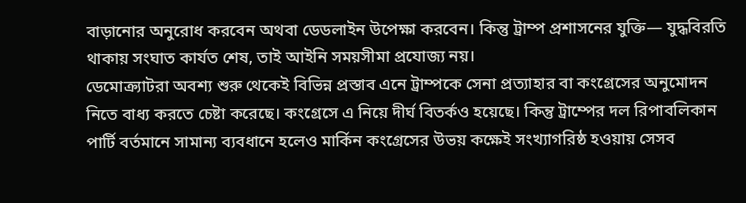বাড়ানোর অনুরোধ করবেন অথবা ডেডলাইন উপেক্ষা করবেন। কিন্তু ট্রাম্প প্রশাসনের যুক্তি— যুদ্ধবিরতি থাকায় সংঘাত কার্যত শেষ, তাই আইনি সময়সীমা প্রযোজ্য নয়।
ডেমোক্র্যাটরা অবশ্য শুরু থেকেই বিভিন্ন প্রস্তাব এনে ট্রাম্পকে সেনা প্রত্যাহার বা কংগ্রেসের অনুমোদন নিতে বাধ্য করতে চেষ্টা করেছে। কংগ্রেসে এ নিয়ে দীর্ঘ বিতর্কও হয়েছে। কিন্তু ট্রাম্পের দল রিপাবলিকান পার্টি বর্তমানে সামান্য ব্যবধানে হলেও মার্কিন কংগ্রেসের উভয় কক্ষেই সংখ্যাগরিষ্ঠ হওয়ায় সেসব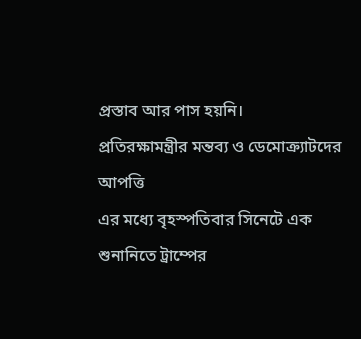প্রস্তাব আর পাস হয়নি।
প্রতিরক্ষামন্ত্রীর মন্তব্য ও ডেমোক্র্যাটদের আপত্তি
এর মধ্যে বৃহস্পতিবার সিনেটে এক শুনানিতে ট্রাম্পের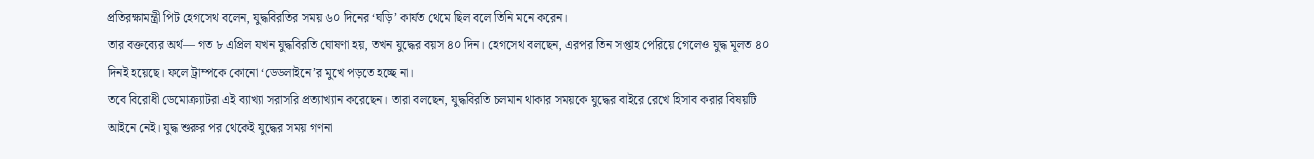প্রতিরক্ষামন্ত্রী পিট হেগসেথ বলেন, যুদ্ধবিরতির সময় ৬০ দিনের ‘ঘড়ি’ কার্যত থেমে ছিল বলে তিনি মনে করেন।
তার বক্তব্যের অর্থ— গত ৮ এপ্রিল যখন যুদ্ধবিরতি ঘোষণা হয়, তখন যুদ্ধের বয়স ৪০ দিন। হেগসেথ বলছেন, এরপর তিন সপ্তাহ পেরিয়ে গেলেও যুদ্ধ মূলত ৪০ দিনই হয়েছে। ফলে ট্রাম্পকে কোনো ‘ডেডলাইনে’র মুখে পড়তে হচ্ছে না।
তবে বিরোধী ডেমোক্র্যাটরা এই ব্যাখ্যা সরাসরি প্রত্যাখ্যান করেছেন। তারা বলছেন, যুদ্ধবিরতি চলমান থাকার সময়কে যুদ্ধের বাইরে রেখে হিসাব করার বিষয়টি আইনে নেই। যুদ্ধ শুরুর পর থেকেই যুদ্ধের সময় গণনা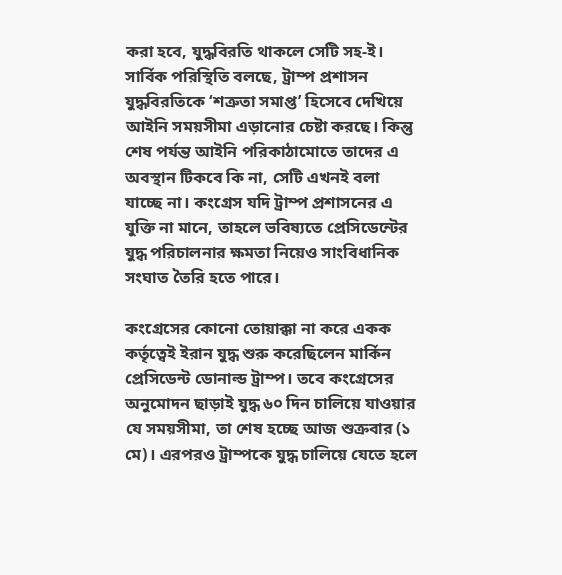করা হবে, যুদ্ধবিরতি থাকলে সেটি সহ-ই।
সার্বিক পরিস্থিতি বলছে, ট্রাম্প প্রশাসন যুদ্ধবিরতিকে ‘শত্রুতা সমাপ্ত’ হিসেবে দেখিয়ে আইনি সময়সীমা এড়ানোর চেষ্টা করছে। কিন্তু শেষ পর্যন্ত আইনি পরিকাঠামোতে তাদের এ অবস্থান টিকবে কি না, সেটি এখনই বলা যাচ্ছে না। কংগ্রেস যদি ট্রাম্প প্রশাসনের এ যুক্তি না মানে, তাহলে ভবিষ্যতে প্রেসিডেন্টের যুদ্ধ পরিচালনার ক্ষমতা নিয়েও সাংবিধানিক সংঘাত তৈরি হতে পারে।

কংগ্রেসের কোনো তোয়াক্কা না করে একক কর্তৃত্বেই ইরান যুদ্ধ শুরু করেছিলেন মার্কিন প্রেসিডেন্ট ডোনাল্ড ট্রাম্প। তবে কংগ্রেসের অনুমোদন ছাড়াই যুদ্ধ ৬০ দিন চালিয়ে যাওয়ার যে সময়সীমা, তা শেষ হচ্ছে আজ শুক্রবার (১ মে)। এরপরও ট্রাম্পকে যুদ্ধ চালিয়ে যেতে হলে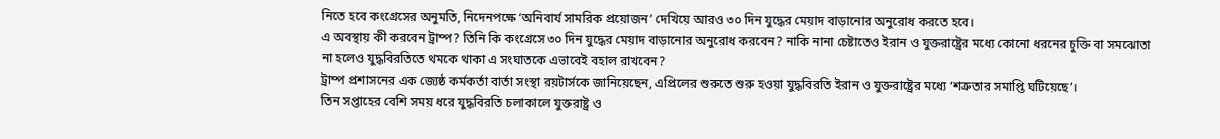নিতে হবে কংগ্রেসের অনুমতি, নিদেনপক্ষে ‘অনিবার্য সামরিক প্রয়োজন’ দেখিয়ে আরও ৩০ দিন যুদ্ধের মেয়াদ বাড়ানোর অনুরোধ করতে হবে।
এ অবস্থায় কী করবেন ট্রাম্প? তিনি কি কংগ্রেসে ৩০ দিন যুদ্ধের মেয়াদ বাড়ানোর অনুরোধ করবেন? নাকি নানা চেষ্টাতেও ইরান ও যুক্তরাষ্ট্রের মধ্যে কোনো ধরনের চুক্তি বা সমঝোতা না হলেও যুদ্ধবিরতিতে থমকে থাকা এ সংঘাতকে এভাবেই বহাল রাখবেন?
ট্রাম্প প্রশাসনের এক জ্যেষ্ঠ কর্মকর্তা বার্তা সংস্থা রয়টার্সকে জানিয়েছেন, এপ্রিলের শুরুতে শুরু হওয়া যুদ্ধবিরতি ইরান ও যুক্তরাষ্ট্রের মধ্যে ‘শত্রুতার সমাপ্তি ঘটিয়েছে’।
তিন সপ্তাহের বেশি সময় ধরে যুদ্ধবিরতি চলাকালে যুক্তরাষ্ট্র ও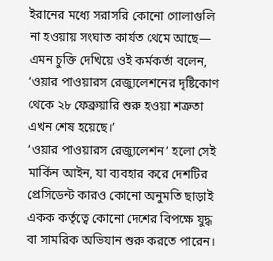ইরানের মধ্যে সরাসরি কোনো গোলাগুলি না হওয়ায় সংঘাত কার্যত থেমে আছে— এমন চুক্তি দেখিয়ে ওই কর্মকর্তা বলেন, ‘ওয়ার পাওয়ারস রেজ্যুলেশনের দৃষ্টিকোণ থেকে ২৮ ফেব্রুয়ারি শুরু হওয়া শত্রুতা এখন শেষ হয়েছে।’
‘ওয়ার পাওয়ারস রেজ্যুলেশন’ হলো সেই মার্কিন আইন, যা ব্যবহার করে দেশটির প্রেসিডেন্ট কারও কোনো অনুমতি ছাড়াই একক কর্তৃত্বে কোনো দেশের বিপক্ষে যুদ্ধ বা সামরিক অভিযান শুরু করতে পারেন।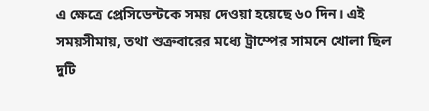এ ক্ষেত্রে প্রেসিডেন্টকে সময় দেওয়া হয়েছে ৬০ দিন। এই সময়সীমায়, তথা শুক্রবারের মধ্যে ট্রাম্পের সামনে খোলা ছিল দুটি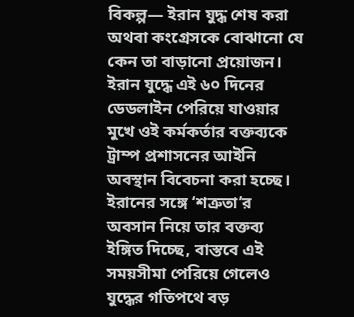বিকল্প— ইরান যুদ্ধ শেষ করা অথবা কংগ্রেসকে বোঝানো যে কেন তা বাড়ানো প্রয়োজন।
ইরান যুদ্ধে এই ৬০ দিনের ডেডলাইন পেরিয়ে যাওয়ার মুখে ওই কর্মকর্তার বক্তব্যকে ট্রাম্প প্রশাসনের আইনি অবস্থান বিবেচনা করা হচ্ছে। ইরানের সঙ্গে ‘শত্রুতা’র অবসান নিয়ে তার বক্তব্য ইঙ্গিত দিচ্ছে, বাস্তবে এই সময়সীমা পেরিয়ে গেলেও যুদ্ধের গতিপথে বড়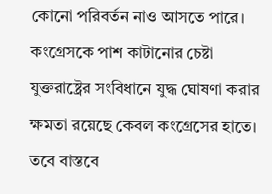কোনো পরিবর্তন নাও আসতে পারে।
কংগ্রেসকে পাশ কাটানোর চেষ্টা
যুক্তরাষ্ট্রের সংবিধানে যুদ্ধ ঘোষণা করার ক্ষমতা রয়েছে কেবল কংগ্রেসের হাতে। তবে বাস্তবে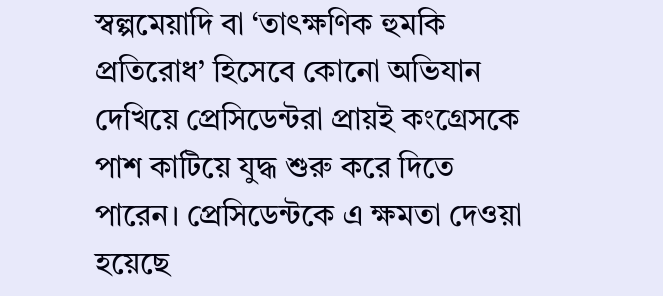স্বল্পমেয়াদি বা ‘তাৎক্ষণিক হুমকি প্রতিরোধ’ হিসেবে কোনো অভিযান দেখিয়ে প্রেসিডেন্টরা প্রায়ই কংগ্রেসকে পাশ কাটিয়ে যুদ্ধ শুরু করে দিতে পারেন। প্রেসিডেন্টকে এ ক্ষমতা দেওয়া হয়েছে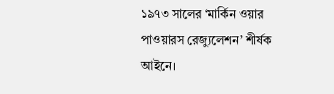১৯৭৩ সালের ‘মার্কিন ওয়ার পাওয়ারস রেজ্যুলেশন’ শীর্ষক আইনে।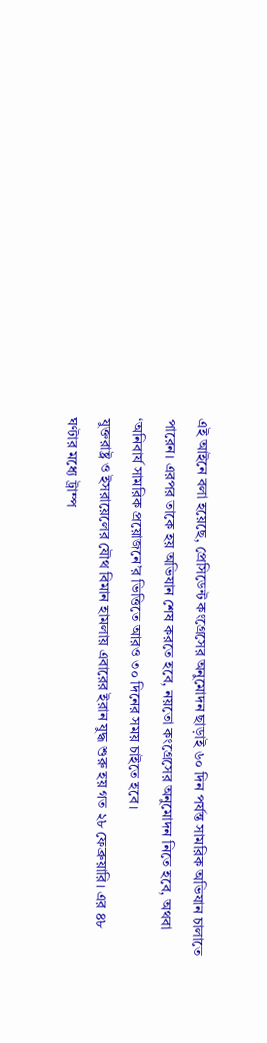এই আইনে বলা হয়েছে, প্রেসিডেন্ট কংগ্রেসের অনুমোদন ছাড়াই ৬০ দিন পর্যন্ত সামরিক অভিযান চালাতে পারেন। এরপর তাকে হয় অভিযান শেষ করতে হবে, নয়তো কংগ্রেসের অনুমোদন নিতে হবে, অথবা ‘অনিবার্য সামরিক প্রয়োজনে’র ভিত্তিতে আরও ৩০ দিনের সময় চাইতে হবে।
যুক্তরাষ্ট্র ও ইসরায়েলের যৌথ বিমান হামলায় এবারের ইরান যুদ্ধ শুরু হয় গত ২৮ ফেব্রুয়ারি। এর ৪৮ ঘণ্টার মধ্যে ট্রাম্প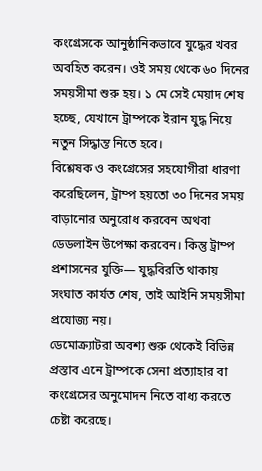কংগ্রেসকে আনুষ্ঠানিকভাবে যুদ্ধের খবর অবহিত করেন। ওই সময় থেকে ৬০ দিনের সময়সীমা শুরু হয়। ১ মে সেই মেয়াদ শেষ হচ্ছে, যেখানে ট্রাম্পকে ইরান যুদ্ধ নিয়ে নতুন সিদ্ধান্ত নিতে হবে।
বিশ্লেষক ও কংগ্রেসের সহযোগীরা ধারণা করেছিলেন, ট্রাম্প হয়তো ৩০ দিনের সময় বাড়ানোর অনুরোধ করবেন অথবা ডেডলাইন উপেক্ষা করবেন। কিন্তু ট্রাম্প প্রশাসনের যুক্তি— যুদ্ধবিরতি থাকায় সংঘাত কার্যত শেষ, তাই আইনি সময়সীমা প্রযোজ্য নয়।
ডেমোক্র্যাটরা অবশ্য শুরু থেকেই বিভিন্ন প্রস্তাব এনে ট্রাম্পকে সেনা প্রত্যাহার বা কংগ্রেসের অনুমোদন নিতে বাধ্য করতে চেষ্টা করেছে।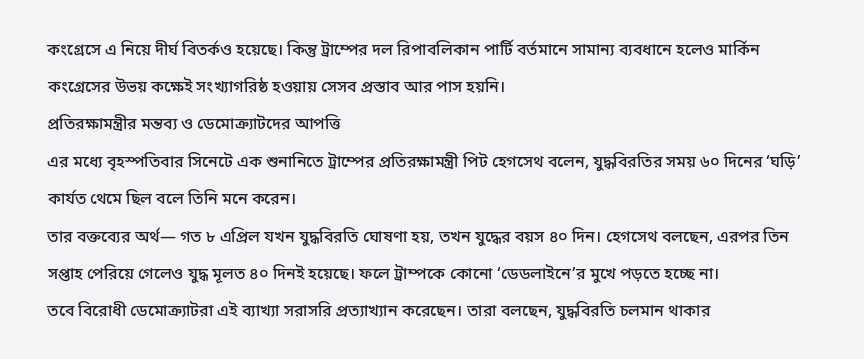কংগ্রেসে এ নিয়ে দীর্ঘ বিতর্কও হয়েছে। কিন্তু ট্রাম্পের দল রিপাবলিকান পার্টি বর্তমানে সামান্য ব্যবধানে হলেও মার্কিন কংগ্রেসের উভয় কক্ষেই সংখ্যাগরিষ্ঠ হওয়ায় সেসব প্রস্তাব আর পাস হয়নি।
প্রতিরক্ষামন্ত্রীর মন্তব্য ও ডেমোক্র্যাটদের আপত্তি
এর মধ্যে বৃহস্পতিবার সিনেটে এক শুনানিতে ট্রাম্পের প্রতিরক্ষামন্ত্রী পিট হেগসেথ বলেন, যুদ্ধবিরতির সময় ৬০ দিনের ‘ঘড়ি’ কার্যত থেমে ছিল বলে তিনি মনে করেন।
তার বক্তব্যের অর্থ— গত ৮ এপ্রিল যখন যুদ্ধবিরতি ঘোষণা হয়, তখন যুদ্ধের বয়স ৪০ দিন। হেগসেথ বলছেন, এরপর তিন সপ্তাহ পেরিয়ে গেলেও যুদ্ধ মূলত ৪০ দিনই হয়েছে। ফলে ট্রাম্পকে কোনো ‘ডেডলাইনে’র মুখে পড়তে হচ্ছে না।
তবে বিরোধী ডেমোক্র্যাটরা এই ব্যাখ্যা সরাসরি প্রত্যাখ্যান করেছেন। তারা বলছেন, যুদ্ধবিরতি চলমান থাকার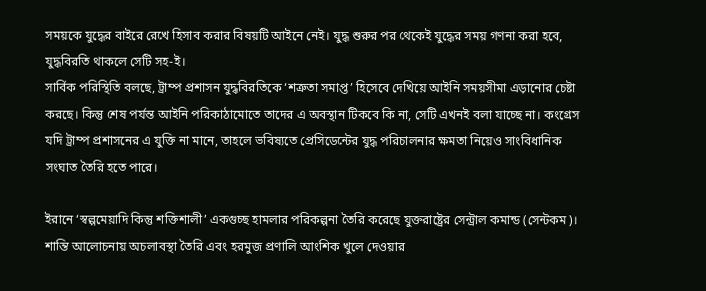সময়কে যুদ্ধের বাইরে রেখে হিসাব করার বিষয়টি আইনে নেই। যুদ্ধ শুরুর পর থেকেই যুদ্ধের সময় গণনা করা হবে, যুদ্ধবিরতি থাকলে সেটি সহ-ই।
সার্বিক পরিস্থিতি বলছে, ট্রাম্প প্রশাসন যুদ্ধবিরতিকে ‘শত্রুতা সমাপ্ত’ হিসেবে দেখিয়ে আইনি সময়সীমা এড়ানোর চেষ্টা করছে। কিন্তু শেষ পর্যন্ত আইনি পরিকাঠামোতে তাদের এ অবস্থান টিকবে কি না, সেটি এখনই বলা যাচ্ছে না। কংগ্রেস যদি ট্রাম্প প্রশাসনের এ যুক্তি না মানে, তাহলে ভবিষ্যতে প্রেসিডেন্টের যুদ্ধ পরিচালনার ক্ষমতা নিয়েও সাংবিধানিক সংঘাত তৈরি হতে পারে।

ইরানে ‘স্বল্পমেয়াদি কিন্তু শক্তিশালী’ একগুচ্ছ হামলার পরিকল্পনা তৈরি করেছে যুক্তরাষ্ট্রের সেন্ট্রাল কমান্ড (সেন্টকম)। শান্তি আলোচনায় অচলাবস্থা তৈরি এবং হরমুজ প্রণালি আংশিক খুলে দেওয়ার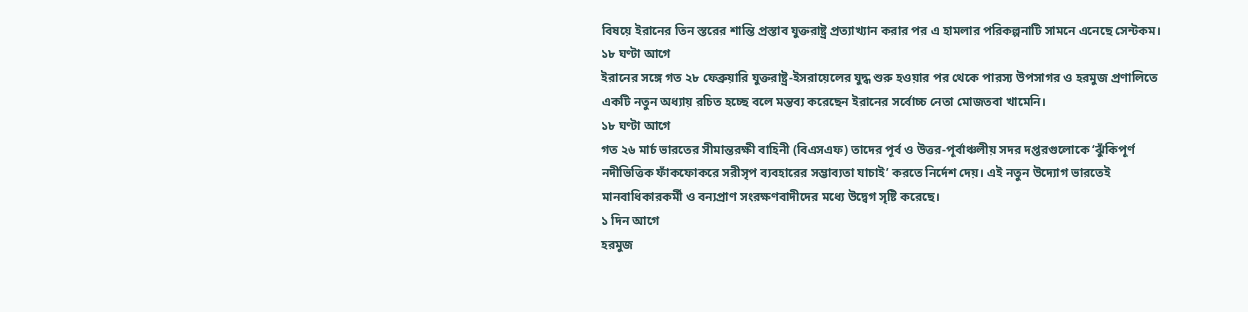বিষয়ে ইরানের তিন স্তরের শান্তি প্রস্তাব যুক্তরাষ্ট্র প্রত্যাখ্যান করার পর এ হামলার পরিকল্পনাটি সামনে এনেছে সেন্টকম।
১৮ ঘণ্টা আগে
ইরানের সঙ্গে গত ২৮ ফেব্রুয়ারি যুক্তরাষ্ট্র-ইসরায়েলের যুদ্ধ শুরু হওয়ার পর থেকে পারস্য উপসাগর ও হরমুজ প্রণালিতে একটি নতুন অধ্যায় রচিত হচ্ছে বলে মন্তব্য করেছেন ইরানের সর্বোচ্চ নেতা মোজতবা খামেনি।
১৮ ঘণ্টা আগে
গত ২৬ মার্চ ভারতের সীমান্তরক্ষী বাহিনী (বিএসএফ) তাদের পূর্ব ও উত্তর-পূর্বাঞ্চলীয় সদর দপ্তরগুলোকে ‘ঝুঁকিপূর্ণ নদীভিত্তিক ফাঁকফোকরে সরীসৃপ ব্যবহারের সম্ভাব্যতা যাচাই’ করতে নির্দেশ দেয়। এই নতুন উদ্যোগ ভারতেই মানবাধিকারকর্মী ও বন্যপ্রাণ সংরক্ষণবাদীদের মধ্যে উদ্বেগ সৃষ্টি করেছে।
১ দিন আগে
হরমুজ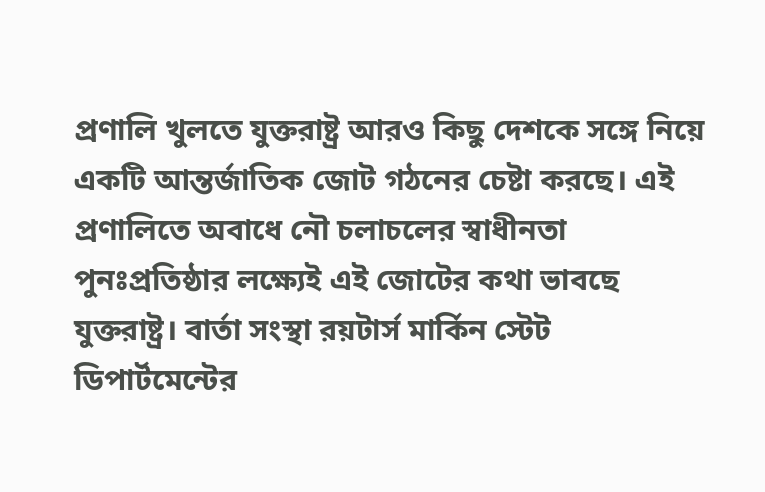প্রণালি খুলতে যুক্তরাষ্ট্র আরও কিছু দেশকে সঙ্গে নিয়ে একটি আন্তর্জাতিক জোট গঠনের চেষ্টা করছে। এই প্রণালিতে অবাধে নৌ চলাচলের স্বাধীনতা পুনঃপ্রতিষ্ঠার লক্ষ্যেই এই জোটের কথা ভাবছে যুক্তরাষ্ট্র। বার্তা সংস্থা রয়টার্স মার্কিন স্টেট ডিপার্টমেন্টের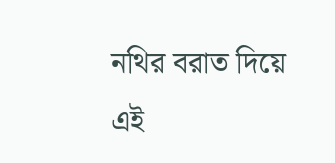নথির বরাত দিয়ে এই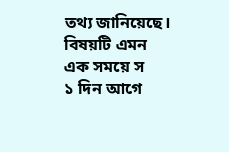তথ্য জানিয়েছে। বিষয়টি এমন এক সময়ে স
১ দিন আগে